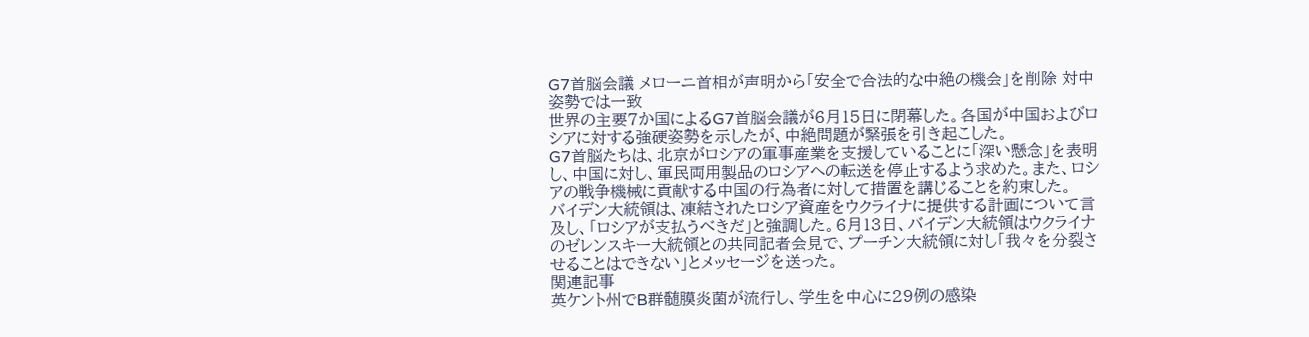G7首脳会議 メローニ首相が声明から「安全で合法的な中絶の機会」を削除 対中姿勢では一致
世界の主要7か国によるG7首脳会議が6月15日に閉幕した。各国が中国およびロシアに対する強硬姿勢を示したが、中絶問題が緊張を引き起こした。
G7首脳たちは、北京がロシアの軍事産業を支援していることに「深い懸念」を表明し、中国に対し、軍民両用製品のロシアへの転送を停止するよう求めた。また、ロシアの戦争機械に貢献する中国の行為者に対して措置を講じることを約束した。
バイデン大統領は、凍結されたロシア資産をウクライナに提供する計画について言及し、「ロシアが支払うべきだ」と強調した。6月13日、バイデン大統領はウクライナのゼレンスキー大統領との共同記者会見で、プーチン大統領に対し「我々を分裂させることはできない」とメッセージを送った。
関連記事
英ケント州でB群髄膜炎菌が流行し、学生を中心に29例の感染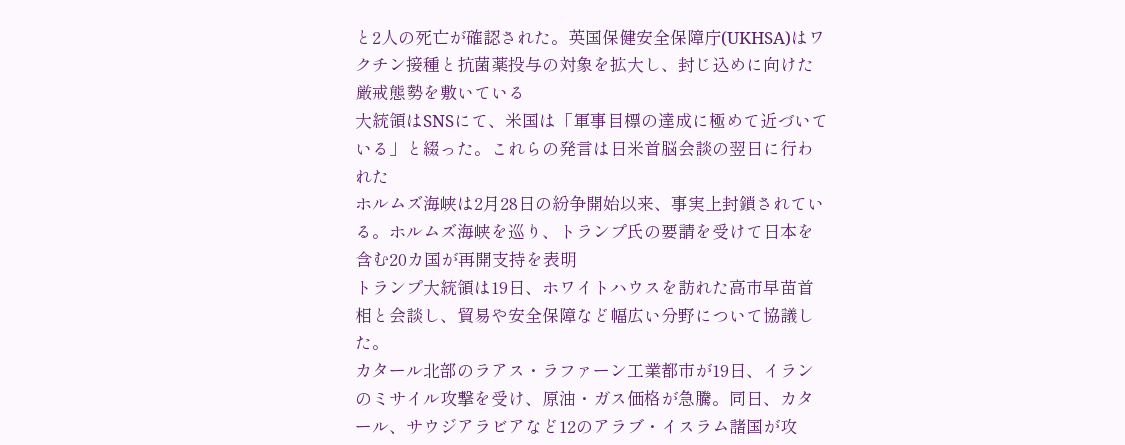と2人の死亡が確認された。英国保健安全保障庁(UKHSA)はワクチン接種と抗菌薬投与の対象を拡大し、封じ込めに向けた厳戒態勢を敷いている
大統領はSNSにて、米国は「軍事目標の達成に極めて近づいている」と綴った。これらの発言は日米首脳会談の翌日に行われた
ホルムズ海峡は2月28日の紛争開始以来、事実上封鎖されている。ホルムズ海峡を巡り、トランプ氏の要請を受けて日本を含む20カ国が再開支持を表明
トランプ大統領は19日、ホワイトハウスを訪れた高市早苗首相と会談し、貿易や安全保障など幅広い分野について協議した。
カタール北部のラアス・ラファーン工業都市が19日、イランのミサイル攻撃を受け、原油・ガス価格が急騰。同日、カタール、サウジアラビアなど12のアラブ・イスラム諸国が攻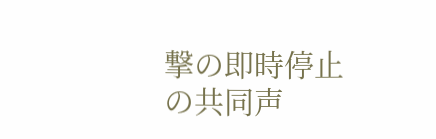撃の即時停止の共同声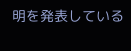明を発表している